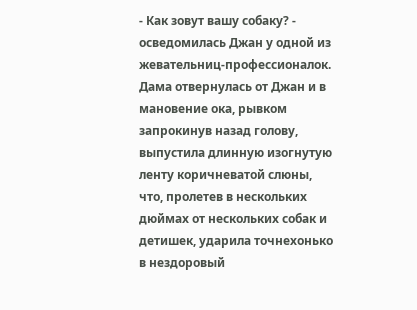- Как зовут вашу собаку? - осведомилась Джан у одной из жевательниц-профессионалок.
Дама отвернулась от Джан и в мановение ока, рывком запрокинув назад голову, выпустила длинную изогнутую ленту коричневатой слюны, что, пролетев в нескольких дюймах от нескольких собак и детишек, ударила точнехонько в нездоровый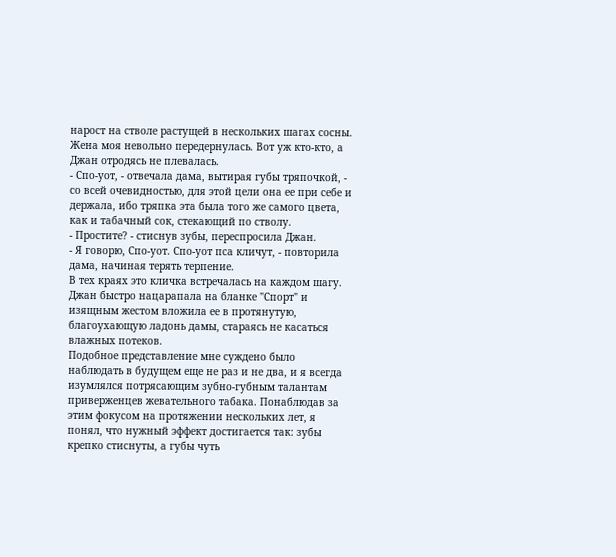нарост на стволе растущей в нескольких шагах сосны. Жена моя невольно передернулась. Вот уж кто-кто, а Джан отродясь не плевалась.
- Спо-уот, - отвечала дама, вытирая губы тряпочкой, - со всей очевидностью, для этой цели она ее при себе и держала, ибо тряпка эта была того же самого цвета, как и табачный сок, стекающий по стволу.
- Простите? - стиснув зубы, переспросила Джан.
- Я говорю, Спо-уот. Спо-уот пса кличут, - повторила дама, начиная терять терпение.
В тех краях это кличка встречалась на каждом шагу. Джан быстро нацарапала на бланке "Спорт" и изящным жестом вложила ее в протянутую, благоухающую ладонь дамы, стараясь не касаться влажных потеков.
Подобное представление мне суждено было наблюдать в будущем еще не раз и не два, и я всегда изумлялся потрясающим зубно-губным талантам приверженцев жевательного табака. Понаблюдав за этим фокусом на протяжении нескольких лет, я понял, что нужный эффект достигается так: зубы крепко стиснуты, а губы чуть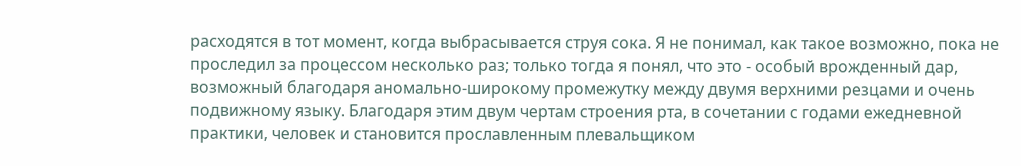расходятся в тот момент, когда выбрасывается струя сока. Я не понимал, как такое возможно, пока не проследил за процессом несколько раз; только тогда я понял, что это - особый врожденный дар, возможный благодаря аномально-широкому промежутку между двумя верхними резцами и очень подвижному языку. Благодаря этим двум чертам строения рта, в сочетании с годами ежедневной практики, человек и становится прославленным плевальщиком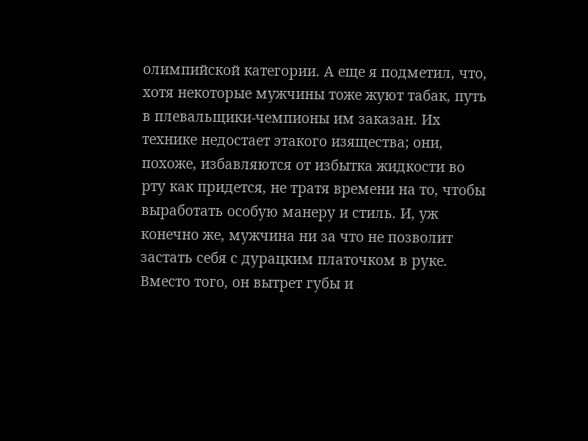олимпийской категории. А еще я подметил, что, хотя некоторые мужчины тоже жуют табак, путь в плевальщики-чемпионы им заказан. Их технике недостает этакого изящества; они, похоже, избавляются от избытка жидкости во рту как придется, не тратя времени на то, чтобы выработать особую манеру и стиль. И, уж конечно же, мужчина ни за что не позволит застать себя с дурацким платочком в руке. Вместо того, он вытрет губы и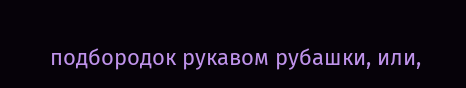подбородок рукавом рубашки, или,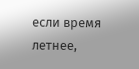если время летнее,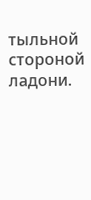тыльной стороной ладони.